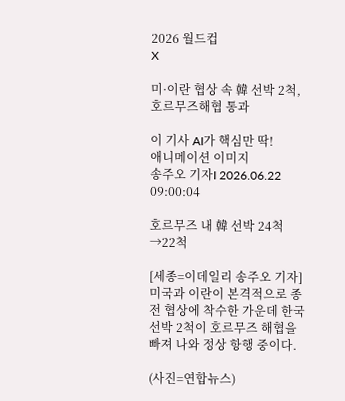2026 월드컵
X

미·이란 협상 속 韓 선박 2척, 호르무즈해협 통과

이 기사 AI가 핵심만 딱!
애니메이션 이미지
송주오 기자I 2026.06.22 09:00:04

호르무즈 내 韓 선박 24척→22척

[세종=이데일리 송주오 기자] 미국과 이란이 본격적으로 종전 협상에 착수한 가운데 한국 선박 2척이 호르무즈 해협을 빠져 나와 정상 항행 중이다.

(사진=연합뉴스)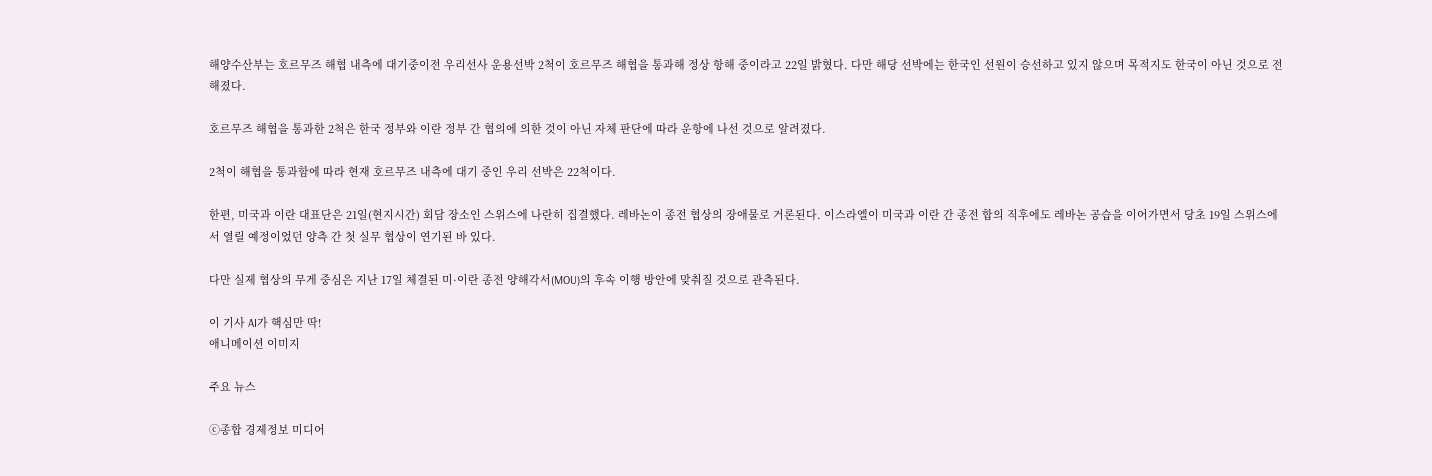해양수산부는 호르무즈 해협 내측에 대기중이전 우리선사 운용선박 2척이 호르무즈 해협을 통과해 정상 항해 중이라고 22일 밝혔다. 다만 해당 선박에는 한국인 선원이 승선하고 있지 않으며 목적지도 한국이 아닌 것으로 전해졌다.

호르무즈 해협을 통과한 2척은 한국 정부와 이란 정부 간 협의에 의한 것이 아닌 자체 판단에 따라 운항에 나선 것으로 알려졌다.

2척이 해협을 통과함에 따라 현재 호르무즈 내측에 대기 중인 우리 선박은 22척이다.

한편, 미국과 이란 대표단은 21일(현지시간) 회담 장소인 스위스에 나란히 집결했다. 레바논이 종전 협상의 장애물로 거론된다. 이스라엘이 미국과 이란 간 종전 합의 직후에도 레바논 공습을 이어가면서 당초 19일 스위스에서 열릴 예정이었던 양측 간 첫 실무 협상이 연기된 바 있다.

다만 실제 협상의 무게 중심은 지난 17일 체결된 미·이란 종전 양해각서(MOU)의 후속 이행 방안에 맞춰질 것으로 관측된다.

이 기사 AI가 핵심만 딱!
애니메이션 이미지

주요 뉴스

ⓒ종합 경제정보 미디어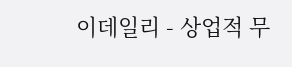이데일리 - 상업적 무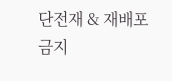단전재 & 재배포 금지